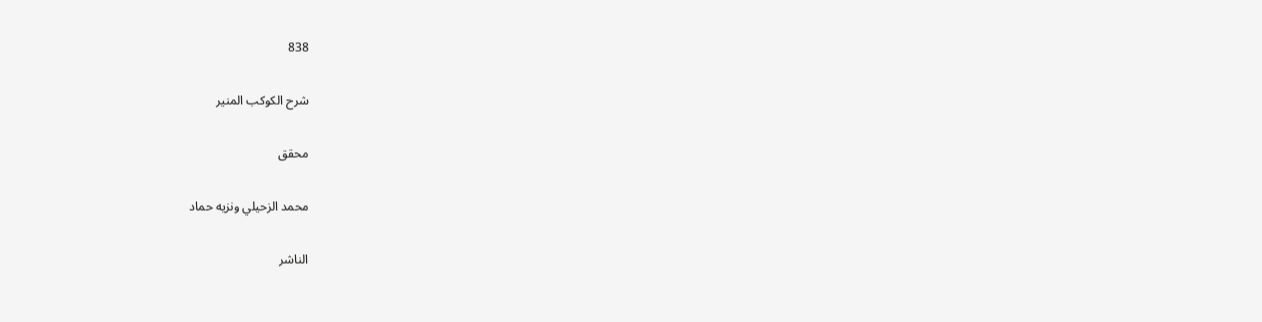838

شرح الكوكب المنير

محقق

محمد الزحيلي ونزيه حماد

الناشر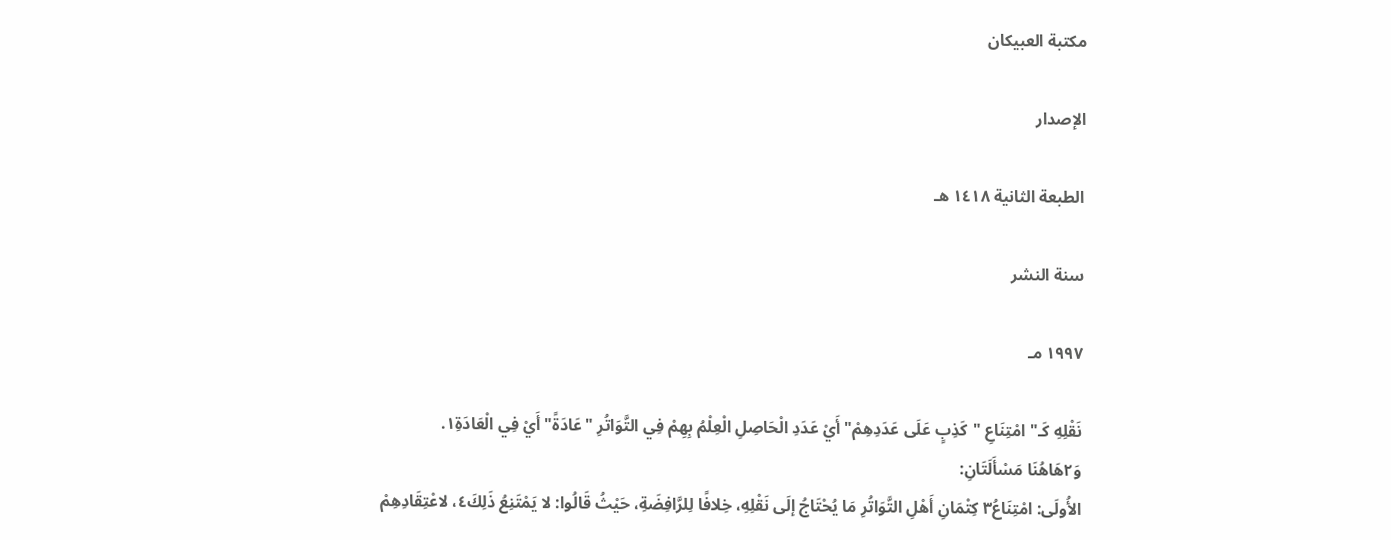مكتبة العبيكان

الإصدار

الطبعة الثانية ١٤١٨ هـ

سنة النشر

١٩٩٧ مـ

نَقْلِهِ كَـ" امْتِنَاعِ "كَذِبٍ عَلَى عَدَدِهِمْ" أَيْ عَدَدِ الْحَاصِلِ الْعِلْمُ بِهِمْ فِي التَّوَاتُرِ "عَادَةً" أَيْ فِي الْعَادَةِ١.
وَ٢هَاهُنَا مَسْأَلَتَانِ:
الأُولَى: امْتِنَاعُ٣ كِتْمَانِ أَهْلِ التَّوَاتُرِ مَا يُحْتَاجُ إلَى نَقْلِهِ، خِلافًا لِلرَّافِضَةِ، حَيْثُ قَالُوا: لا يَمْتَنِعُ ذَلِكَ٤، لاعْتِقَادِهِمْ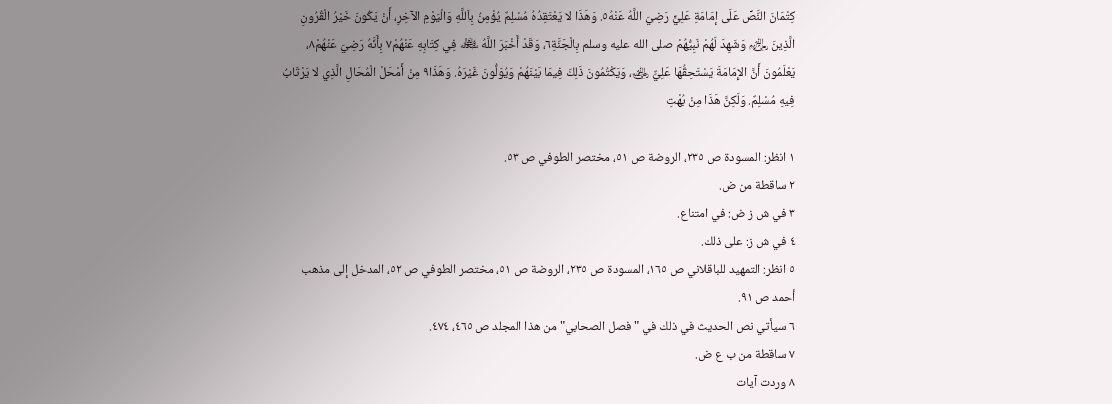كِتْمَانَ النَّصِّ عَلَى إمَامَةِ عَلِيٍّ رَضِيَ اللَّهُ عَنْهُ٥. وَهَذَا لا يَعْتَقِدُهُ مُسْلِمٌ يُؤْمِنُ بِاَللَّهِ وَالْيَوْمِ الآخِرِ، أَنْ يَكُونَ خَيْرُ الْقُرُونِ الَّذِينَ ﵃ وَشَهِدَ لَهُمْ نَبِيُّهُمْ صلى الله عليه وسلم بِالْجَنَّةِ٦، وَقَدْ أَخْبَرَ اللَّهُ ﷾ فِي كِتَابِهِ عَنْهُمْ٧ بِأَنَّهُ رَضِيَ عَنْهُمْ٨، يَعْلَمُونَ أَنَّ الإِمَامَةَ يَسْتَحِقُّهَا عَلِيٌّ ﵁، وَيَكْتُمُونَ ذَلِكَ فِيمَا بَيْنَهُمْ وَيُوَلُّونَ غَيْرَهُ. وَهَذَا٩ مِنْ أَمْحَلْ الْمُحَالِ الَّذِي لا يَرْتَابُ فِيهِ مُسْلِمٌ. وَلَكِنَّ هَذَا مِنْ بُهْتِ

١ انظر: المسودة ص ٢٣٥، الروضة ص ٥١، مختصر الطوفي ص ٥٣.
٢ ساقطة من ض.
٣ في ش ز ض: في امتناع.
٤ في ش ز: على ذلك.
٥ انظر: التمهيد للباقلاني ص ١٦٥، المسودة ص ٢٣٥، الروضة ص ٥١، مختصر الطوفي ص ٥٢، المدخل إلى مذهب أحمد ص ٩١.
٦ سيأتي نص الحديث في ذلك في "فصل الصحابي" من هذا المجلد ص ٤٦٥، ٤٧٤.
٧ ساقطة من ب ع ض.
٨ وردت آيات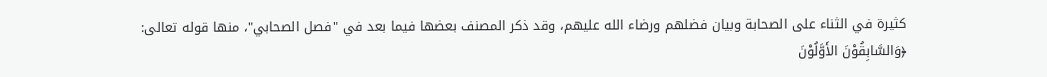كثيرة في الثناء على الصحابة وبيان فضلهم ورضاء الله عليهم، وقد ذكر المصنف بعضها فيما بعد في "فصل الصحابي"، منها قوله تعالى: ﴿وَالسَّابِقُوْنَ الأَوَّلُوْنَ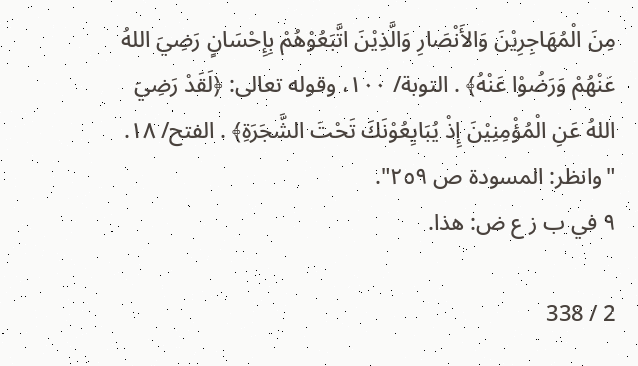مِنَ الْمُهَاجِرِيْنَ وَالأَنْصَارِ وَالَّذِيْنَ اتَّبَعُوْهُمْ بِإِحْسَانٍ رَضِيَ اللهُ عَنْهُمْ وَرَضُوْا عَنْهُ﴾ . التوبة/ ١٠٠، وقوله تعالى: ﴿لَقَدْ رَضِيَ اللهُ عَنِ الْمُؤْمِنِيْنَ إِذْ يُبَايِعُوْنَكَ تَحْتَ الشَّجَرَةِ﴾ . الفتح/ ١٨. "وانظر: المسودة ص ٢٥٩".
٩ في ب ز ع ض: هذا.

2 / 338